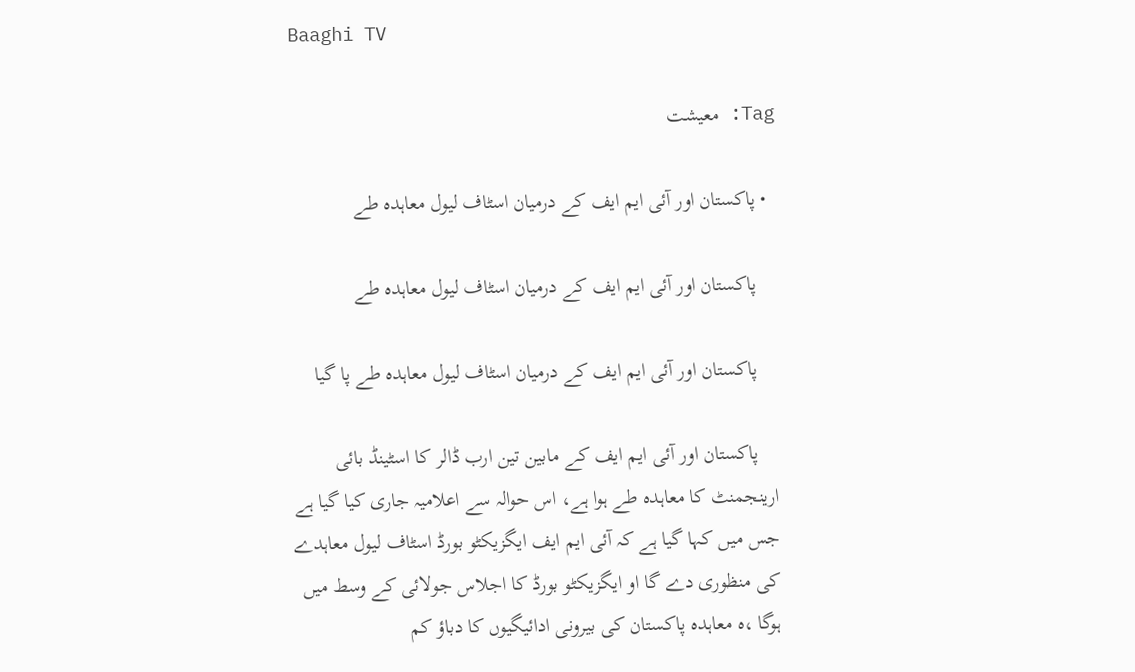Baaghi TV

Tag: معیشت

  • پاکستان اور آئی ایم ایف کے درمیان اسٹاف لیول معاہدہ طے

    پاکستان اور آئی ایم ایف کے درمیان اسٹاف لیول معاہدہ طے

    پاکستان اور آئی ایم ایف کے درمیان اسٹاف لیول معاہدہ طے پا گیا

    پاکستان اور آئی ایم ایف کے مابین تین ارب ڈالر کا اسٹینڈ بائی ارینجمنٹ کا معاہدہ طے ہوا ہے، اس حوالہ سے اعلامیہ جاری کیا گیا ہے جس میں کہا گیا ہے کہ آئی ایم ایف ایگزیکٹو بورڈ اسٹاف لیول معاہدے کی منظوری دے گا او ایگزیکٹو بورڈ کا اجلاس جولائی کے وسط میں ہوگا ،ہ معاہدہ پاکستان کی بیرونی ادائیگیوں کا دباؤ کم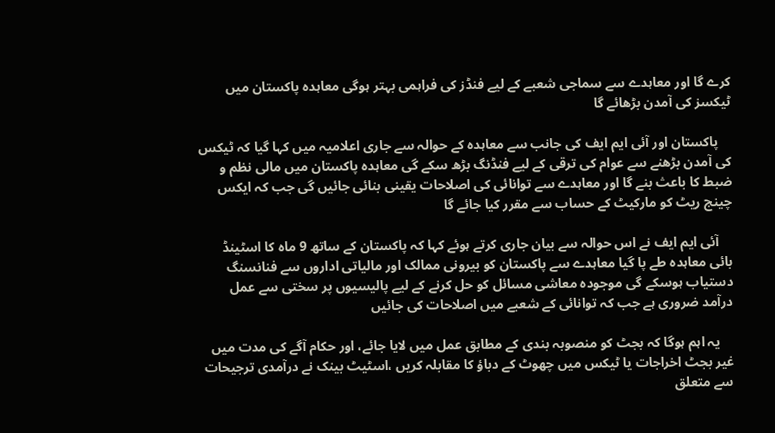کرے گا اور معاہدے سے سماجی شعبے کے لیے فنڈز کی فراہمی بہتر ہوگی معاہدہ پاکستان میں ٹیکسز کی آمدن بڑھائے گا

    پاکستان اور آئی ایم ایف کی جانب سے معاہدہ کے حوالہ سے جاری اعلامیہ میں کہا گیا کہ ٹیکس کی آمدن بڑھنے سے عوام کی ترقی کے لیے فنڈنگ بڑھ سکے گی معاہدہ پاکستان میں مالی نظم و ضبط کا باعث بنے گا اور معاہدے سے توانائی کی اصلاحات یقینی بنائی جائیں گی جب کہ ایکس چینج ریٹ کو مارکیٹ کے حساب سے مقرر کیا جائے گا

    آئی ایم ایف نے اس حوالہ سے بیان جاری کرتے ہوئے کہا کہ پاکستان کے ساتھ 9 ماہ کا اسٹینڈ بائی معاہدہ طے پا گیا معاہدے سے پاکستان کو بیرونی ممالک اور مالیاتی اداروں سے فنانسنگ دستیاب ہوسکے گی موجودہ معاشی مسائل کو حل کرنے کے لیے پالیسیوں پر سختی سے عمل درآمد ضروری ہے جب کہ توانائی کے شعبے میں اصلاحات کی جائیں

    یہ اہم ہوگا کہ بجٹ کو منصوبہ بندی کے مطابق عمل میں لایا جائے، اور حکام آگے کی مدت میں غیر بجٹ اخراجات یا ٹیکس میں چھوٹ کے دباؤ کا مقابلہ کریں ،اسٹیٹ بینک نے درآمدی ترجیحات سے متعلق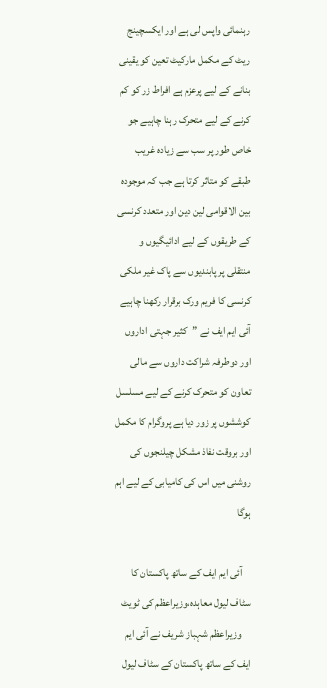رہنمائی واپس لی ہے اور ایکسچینج ریٹ کے مکمل مارکیٹ تعین کو یقینی بنانے کے لیے پرعزم ہے افراط زر کو کم کرنے کے لیے متحرک رہنا چاہیے جو خاص طور پر سب سے زیادہ غریب طبقے کو متاثر کرتا ہے جب کہ موجودہ بین الاقوامی لین دین اور متعدد کرنسی کے طریقوں کے لیے ادائیگیوں و منتقلی پر پابندیوں سے پاک غیر ملکی کرنسی کا فریم ورک برقرار رکھنا چاہیے آئی ایم ایف نے ”کثیر جہتی اداروں اور دوطرفہ شراکت داروں سے مالی تعاون کو متحرک کرنے کے لیے مسلسل کوششوں پر زور دیا ہے پروگرام کا مکمل اور بروقت نفاذ مشکل چیلنجوں کی روشنی میں اس کی کامیابی کے لیے اہم ہوگا

    آئی ایم ایف کے ساتھ پاکستان کا سٹاف لیول معاہدہ،وزیراعظم کی ٹویٹ
    وزیراعظم شہباز شریف نے آئی ایم ایف کے ساتھ پاکستان کے سٹاف لیول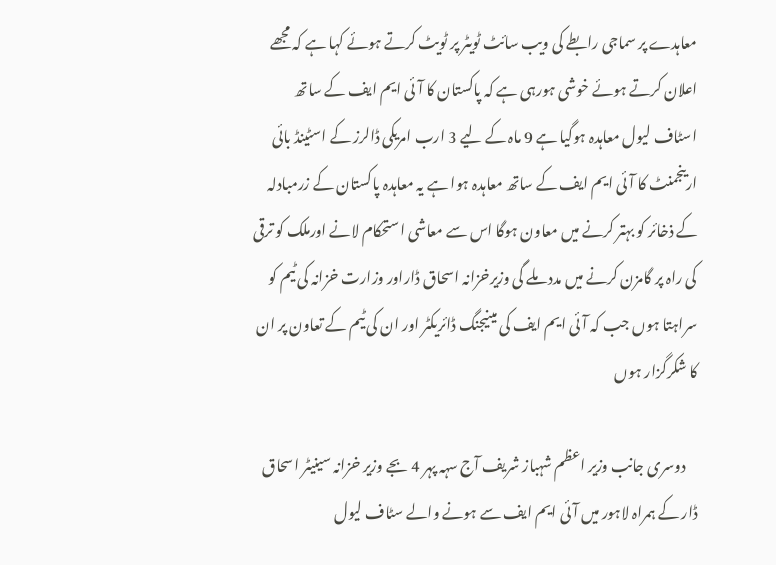معاہدے پر سماجی رابطے کی ویب سائٹ ٹویٹر پر ٹویٹ کرتے ہوئے کہا ہے کہ مجھے اعلان کرتے ہوئے خوشی ہورہی ہے کہ پاکستان کا آئی ایم ایف کے ساتھ اسٹاف لیول معاہدہ ہوگیا ہے 9 ماہ کے لیے 3 ارب امریکی ڈالرز کے اسٹینڈ بائی ارینجمنٹ کا آئی ایم ایف کے ساتھ معاہدہ ہوا ہے یہ معاہدہ پاکستان کے زرمبادلہ کے ذخائر کو بہتر کرنے میں معاون ہوگا اس سے معاشی استحکام لانے اورملک کو ترقی کی راہ پر گامزن کرنے میں مدد ملے گی وزیرخزانہ اسحاق ڈاراور وزارت خزانہ کی ٹیم کو سراہتا ہوں جب کہ آئی ایم ایف کی مینیجنگ ڈائریکٹر اور ان کی ٹیم کے تعاون پر ان کا شکرگزار ہوں

    دوسری جانب وزیر اعظم شہباز شریف آج سہہ پہر 4 بجے وزیر خزانہ سینیٹر اسحاق ڈار کے ہمراہ لاہور میں آئی ایم ایف سے ہونے والے سٹاف لیول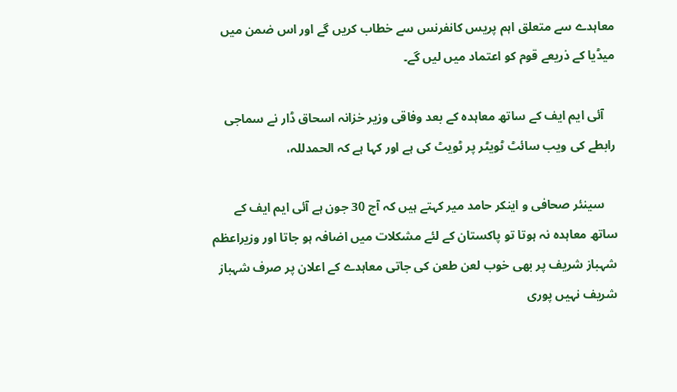معاہدے سے متعلق اہم پریس کانفرنس سے خطاب کریں گے اور اس ضمن میں میڈیا کے ذریعے قوم کو اعتماد میں لیں گے۔

    آئی ایم ایف کے ساتھ معاہدہ کے بعد وفاقی وزیر خزانہ اسحاق ڈار نے سماجی رابطے کی ویب سائٹ ٹویٹر پر ٹویٹ کی ہے اور کہا ہے کہ الحمدللہ،

    سینئر صحافی و اینکر حامد میر کہتے ہیں کہ آج 30 جون ہے آئی ایم ایف کے ساتھ معاہدہ نہ ہوتا تو پاکستان کے لئے مشکلات میں اضافہ ہو جاتا اور وزیراعظم شہباز شریف پر بھی خوب لعن طعن کی جاتی معاہدے کے اعلان پر صرف شہباز شریف نہیں پوری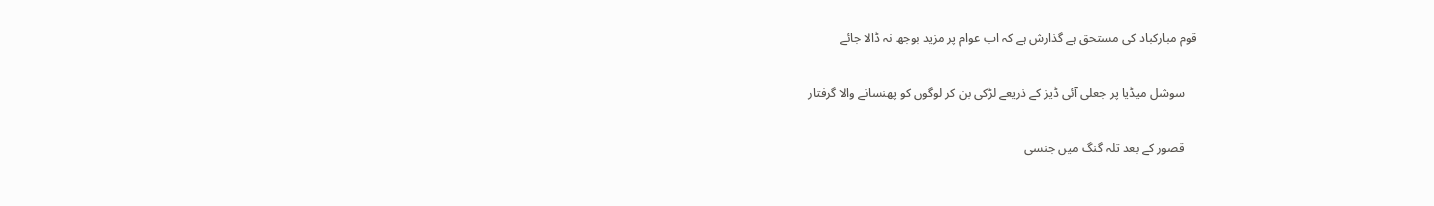قوم مبارکباد کی مستحق ہے گذارش ہے کہ اب عوام پر مزید بوجھ نہ ڈالا جائے

    سوشل میڈیا پر جعلی آئی ڈیز کے ذریعے لڑکی بن کر لوگوں کو پھنسانے والا گرفتار

    قصور کے بعد تلہ گنگ میں جنسی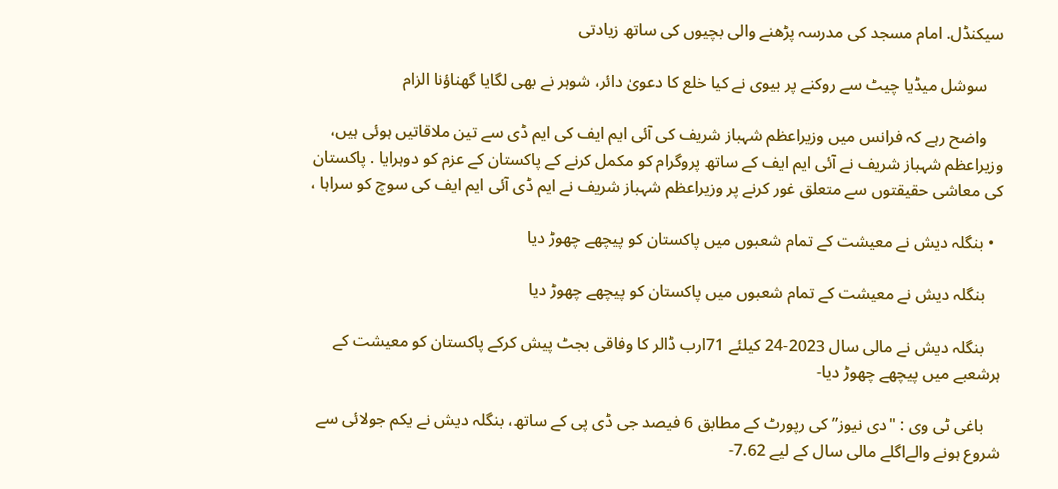سیکنڈل. امام مسجد کی مدرسہ پڑھنے والی بچیوں کی ساتھ زیادتی

    سوشل میڈیا چیٹ سے روکنے پر بیوی نے کیا خلع کا دعویٰ دائر، شوہر نے بھی لگایا گھناؤنا الزام

    واضح رہے کہ فرانس میں وزیراعظم شہباز شریف کی آئی ایم ایف کی ایم ڈی سے تین ملاقاتیں ہوئی ہیں، وزیراعظم شہباز شریف نے آئی ایم ایف کے ساتھ پروگرام کو مکمل کرنے کے پاکستان کے عزم کو دوہرایا . پاکستان کی معاشی حقیقتوں سے متعلق غور کرنے پر وزیراعظم شہباز شریف نے ایم ڈی آئی ایم ایف کی سوچ کو سراہا ،

  • بنگلہ دیش نے معیشت کے تمام شعبوں میں پاکستان کو پیچھے چھوڑ دیا

    بنگلہ دیش نے معیشت کے تمام شعبوں میں پاکستان کو پیچھے چھوڑ دیا

    بنگلہ دیش نے مالی سال 2023-24 کیلئے 71ارب ڈالر کا وفاقی بجٹ پیش کرکے پاکستان کو معیشت کے ہرشعبے میں پیچھے چھوڑ دیا-

    باغی ٹی وی : "دی نیوز” کی رپورٹ کے مطابق 6 فیصد جی ڈی پی کے ساتھ، بنگلہ دیش نے یکم جولائی سے شروع ہونے والےاگلے مالی سال کے لیے 7.62-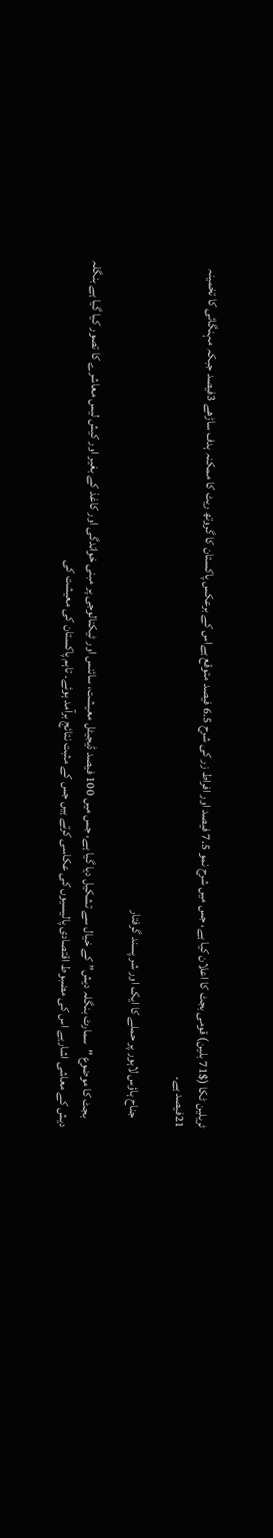ٹریلین ٹکا ($71 بلین) قومی بجٹ کا اعلان کیا ہے، جس میں شرح نمو 7.5 فیصد اور افراط زر کی شرح 6.5 فیصد متوقع ہےاس کے برعکس پاکستان کا گروتھ ریٹ کا ممکنہ ہدف ساڑھے 3فیصد جبکہ مہنگائی کا تخمینہ 21فیصد ہے۔

    جناح ہاؤس لاہور پر حملے کا ایک اور شر پسند گرفتار

    بجٹ کا موضوع "سمارٹ بنگلہ دیش” کے خیال سے تشکیل دیا گیا ہے، جس میں 100 فیصد ڈیجیٹل معیشت، سائنس اور ٹیکنالوجی پر مبنی خواندگی اور کاغذ کے بغیر اور کیش لیس معاشرے کا تصور کیا گیا ہے بنگلہ دیش کے معاشی اشاریے اس کی مضبوط اقتصادی پالیسیوں کی عکاسی کرتے ہیں جس کے مثبت نتائج برآمد ہوئے۔ تاہم پاکستان کی معیشت کی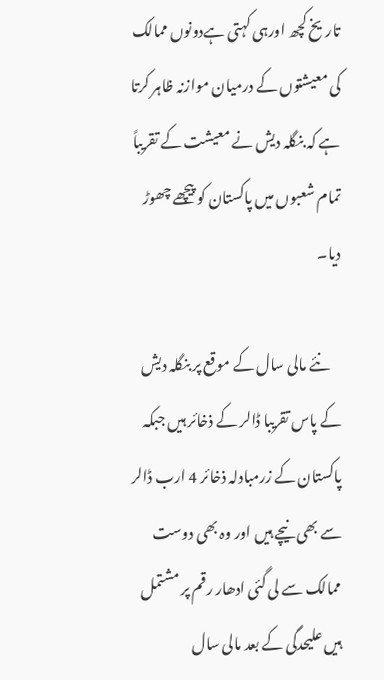تاریخ کچھ اورہی کہتی ہےدونوں ممالک کی معیشتوں کے درمیان موازنہ ظاہر کرتا ہے کہ بنگلہ دیش نے معیشت کے تقریباً تمام شعبوں میں پاکستان کو پیچھے چھوڑ دیا۔

    نئے مالی سال کے موقع پر بنگلہ دیش کے پاس تقریبا ڈالر کے ذخائر ہیں جبکہ پاکستان کے زرمبادلہ ذخائر 4 ارب ڈالر سے بھی نیچے ہیں اور وہ بھی دوست ممالک سے لی گئی ادھار رقم پر مشتمل ہیں علیحدگی کے بعد مالی سال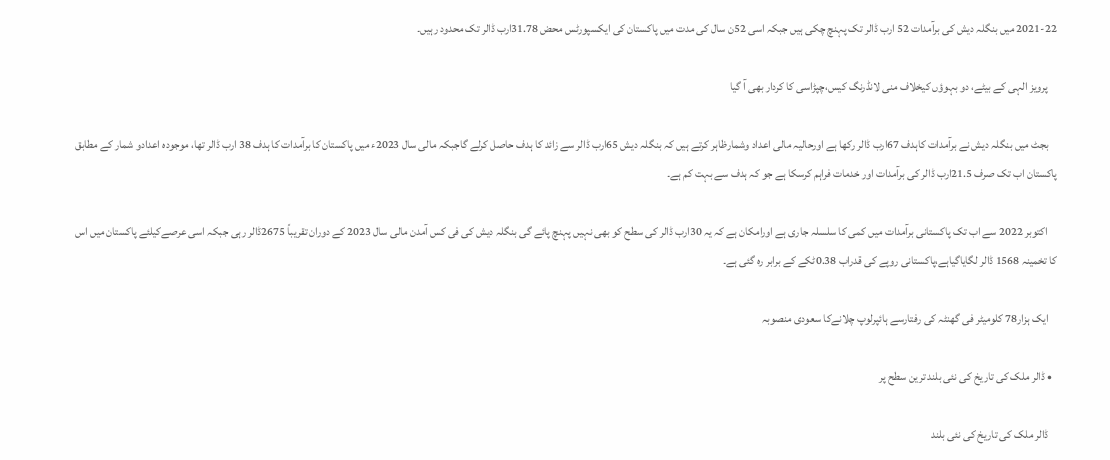2021-22 میں بنگلہ دیش کی برآمدات 52 ارب ڈالر تک پہنچ چکی ہیں جبکہ اسی 52ن سال کی مدت میں پاکستان کی ایکسپورٹس محض 31.78ارب ڈالر تک محدود رہیں۔

    پرویز الہی کے بیٹے، دو بہوؤں کیخلاف منی لانڈرنگ کیس،چپڑاسی کا کردار بھی آ گیا

    بجٹ میں بنگلہ دیش نے برآمدات کاہدف 67ارب ڈالر رکھا ہے اورحالیہ مالی اعداد وشمارظاہر کرتے ہیں کہ بنگلہ دیش 65ارب ڈالر سے زائد کا ہدف حاصل کرلے گاجبکہ مالی سال 2023ء میں پاکستان کا برآمدات کا ہدف 38 ارب ڈالر تھا، موجودہ اعدادو شمار کے مطابق پاکستان اب تک صرف 21.5ارب ڈالر کی برآمدات اور خدمات فراہم کرسکا ہے جو کہ ہدف سے بہت کم ہے۔

    اکتوبر 2022 سے اب تک پاکستانی برآمدات میں کمی کا سلسلہ جاری ہے اورامکان ہے کہ یہ 30ارب ڈالر کی سطح کو بھی نہیں پہنچ پائے گی بنگلہ دیش کی فی کس آمدن مالی سال 2023 کے دوران تقریباً 2675ڈالر رہی جبکہ اسی عرصےکیلئے پاکستان میں اس کا تخمینہ 1568 ڈالر لگایاگیاہے،پاکستانی روپے کی قدراب 0.38ٹکے کے برابر رہ گئی ہے۔

    ایک ہزار78 کلومیٹر فی گھنٹہ کی رفتارسے ہائپرلوپ چلانےکا سعودی منصوبہ

  • ڈالر ملک کی تاریخ کی نئی بلند ترین سطح پر

    ڈالر ملک کی تاریخ کی نئی بلند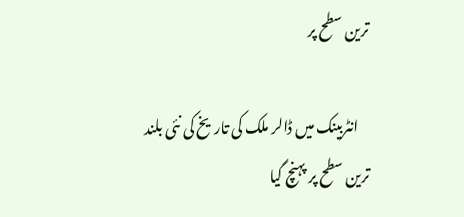ترین سطح پر

    انٹربینک میں ڈالر ملک کی تاریخ کی نئی بلند ترین سطح پر پہنچ گیا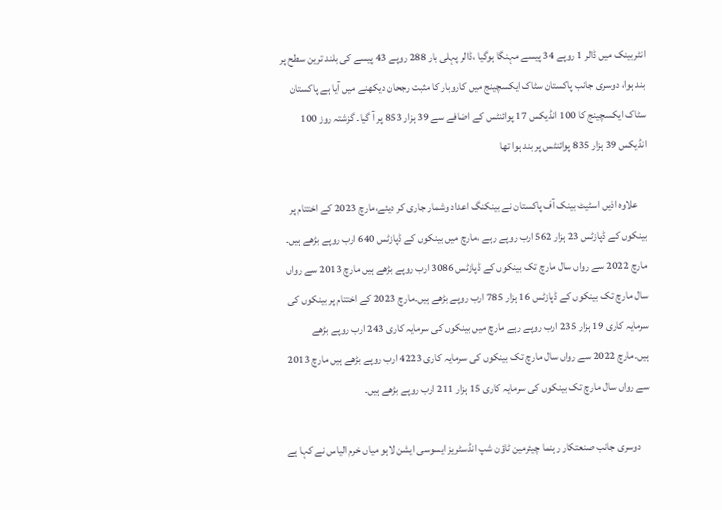انٹربینک میں ڈالر 1 روپے 34 پیسے مہنگا ہوگیا ،ڈالر پہلی بار 288 روپے 43 پیسے کی بلند ترین سطح پر بند ہوا، دوسری جانب پاکستان سٹاک ایکسچینج میں کاروبار کا مثبت رجحان دیکھنے میں آیا ہے پاکستان سٹاک ایکسچینج کا 100 انڈیکس 17 پوائنٹس کے اضافے سے 39 ہزار 853 پر آ گیا۔ گزشتہ روز 100 انڈیکس 39 ہزار 835 پوائنٹس پر بند ہوا تھا

    علاوہ اذیں اسٹیٹ بینک آف پاکستان نے بینکنگ اعداد وشمار جاری کر دیئے،مارچ 2023 کے اختتام پر بینکوں کے ڈپازٹس 23 ہزار 562 ارب روپے رہے ،مارچ میں بینکوں کے ڈپازٹس 640 ارب روپے بڑھے ہیں۔ مارچ 2022 سے رواں سال مارچ تک بینکوں کے ڈپازٹس 3086 ارب روپے بڑھے ہیں مارچ 2013 سے رواں سال مارچ تک بینکوں کے ڈپازٹس 16 ہزار 785 ارب روپے بڑھے ہیں۔مارچ 2023 کے اختتام پر بینکوں کی سرمایہ کاری 19 ہزار 235 ارب روپے رہے مارچ میں بینکوں کی سرمایہ کاری 243 ارب روپے بڑھے ہیں۔مارچ 2022 سے رواں سال مارچ تک بینکوں کی سرمایہ کاری 4223 ارب روپے بڑھے ہیں مارچ 2013 سے رواں سال مارچ تک بینکوں کی سرمایہ کاری 15 ہزار 211 ارب روپے بڑھے ہیں۔

    دوسری جانب صنعتکار رہنما چیئرمین ٹاؤن شپ انڈسٹریز ایسوسی ایشن لاہو میاں خرم الیاس نے کہا ہے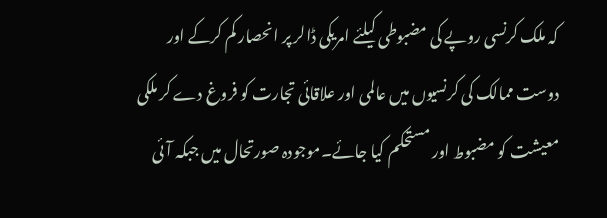کہ ملک کرنسی روپے کی مضبوطی کیلئے امریکی ڈالر پر انحصار کم کرکے اور دوست ممالک کی کرنسیوں میں عالمی اور علاقائی تجارت کو فروغ دے کر ملکی معیشت کو مضبوط اور مستحکم کیا جائے۔موجودہ صورتحال میں جبکہ آئی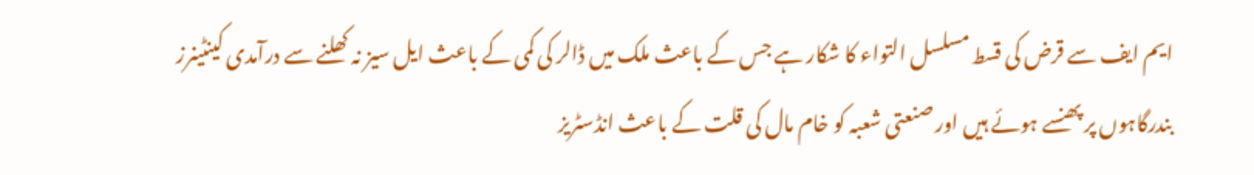ایم ایف سے قرض کی قسط مسلسل التواء کا شکار ہے جس کے باعث ملک میں ڈالر کی کمی کے باعث ایل سیز نہ کھلنے سے درآمدی کینٹینرز بندرگاہوں پر پھنسے ہوئے ہیں اور صنعتی شعبہ کو خام مال کی قلت کے باعث انڈسٹریز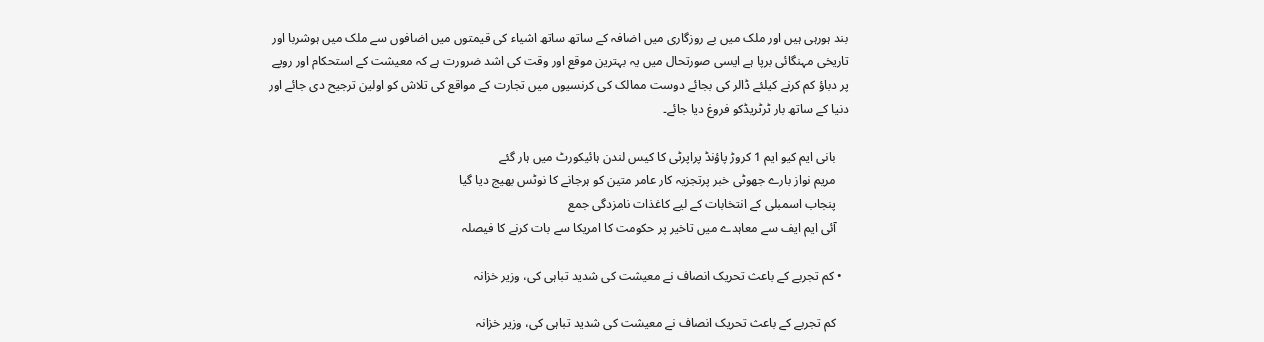بند ہورہی ہیں اور ملک میں بے روزگاری میں اضافہ کے ساتھ ساتھ اشیاء کی قیمتوں میں اضافوں سے ملک میں ہوشربا اور تاریخی مہنگائی برپا ہے ایسی صورتحال میں یہ بہترین موقع اور وقت کی اشد ضرورت ہے کہ معیشت کے استحکام اور روپے پر دباؤ کم کرنے کیلئے ڈالر کی بجائے دوست ممالک کی کرنسیوں میں تجارت کے مواقع کی تلاش کو اولین ترجیح دی جائے اور دنیا کے ساتھ بار ٹرٹریڈکو فروغ دیا جائے۔

    بانی ایم کیو ایم 1 کروڑ پاؤنڈ پراپرٹی کا کیس لندن ہائیکورٹ میں ہار گئے
    مریم نواز بارے جھوٹی خبر پرتجزیہ کار عامر متین کو ہرجانے کا نوٹس بھیج دیا گیا
    پنجاب اسمبلی کے انتخابات کے لیے کاغذات نامزدگی جمع
    آئی ایم ایف سے معاہدے میں تاخیر پر حکومت کا امریکا سے بات کرنے کا فیصلہ

  • کم تجربے کے باعث تحریک انصاف نے معیشت کی شدید تباہی کی، وزیر خزانہ

    کم تجربے کے باعث تحریک انصاف نے معیشت کی شدید تباہی کی، وزیر خزانہ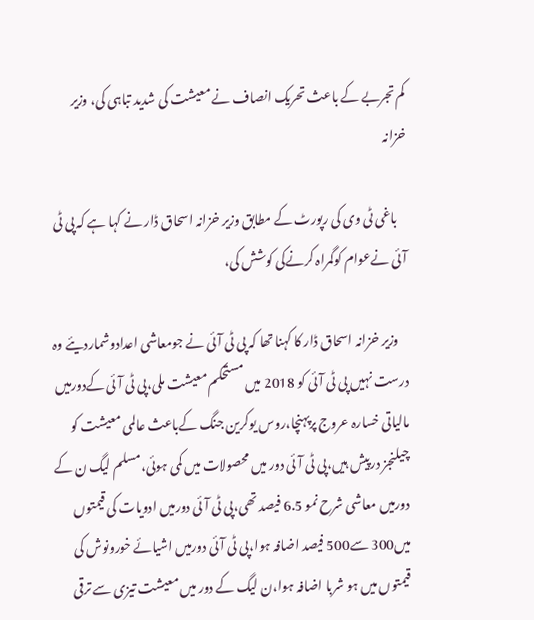کم تجربے کے باعث تحریک انصاف نے معیشت کی شدید تباہی کی، وزیر خزانہ

    باغی ٹی وی کی رپورٹ کے مطابق وزیر خزانہ اسحاق ڈار نے کہا ہے کہ پی ٹی آئی نےعوام کوگمراہ کرنےکی کوشش کی،

    وزیر خزانہ اسحاق ڈار کا کہنا تھا کہ پی ٹی آئی نے جومعاشی اعدادوشماردیئے وہ درست نہیں پی ٹی آئی کو 2018 میں مستحکم معیشت ملی،پی ٹی آئی کےدورمیں مالیاتی خسارہ عروج پرپہنچا،روس یوکرین جنگ کےباعث عالمی معیشت کو چیلنجز درپیش ہیں،پی ٹی آئی دور میں محصولات میں کمی ہوئی،مسلم لیگ ن کے دورمیں معاشی شرح نمو 6.5 فیصد تھی،پی ٹی آئی دورمیں ادویات کی قیمتوں میں300 سے500 فیصد اضافہ ہوا،پی ٹی آئی دورمیں اشیائے خورونوش کی قیمتوں میں ہو شربا اضافہ ہوا،ن لیگ کے دور میں معیشت تیزی سے ترقی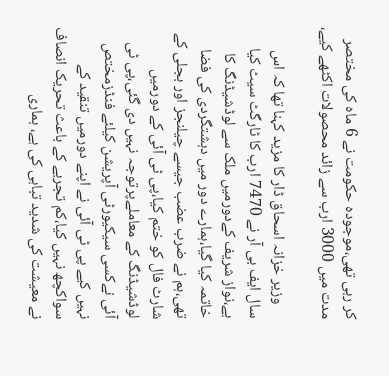کر رہی تھی،موجودہ حکومت نے 6 ماہ کی مختصر مدت میں 3000 ارب سے زائد محصولات اکٹھے کیے،

    وزیر خزانہ اسحاق ڈار کا مزید کہنا تھا کہ اس سال ایف بی آر نے 7470 ارب کا ٹارگٹ سیٹ کیا ہے،نواز شریف کےدورمیں ملک سے لوڈشیڈنگ کا خاتمہ کیا گیا،ہمارے دور میں دہشتگردی کی فضا تھی،ہم نے ضرب عضب جیسے چیلنجز اور بجلی کے شارٹ فال کو ختم کیا،پی ٹی آئی کے دورمیں لوڈشیڈنگ کے معاملےپرتوجہ نہیں دی گئی،پی ٹی آئی نےکسی سیکیورٹی آپریشن کیلئے فنڈزمختص نہیں کیے پی ٹی آئی نے اپنے دورمیں تنقید کے سواکچھ نہیں کیا،کم تجربے کے باعث تحریک انصاف نے معیشت کی شدید تباہی کی ہے، ہماری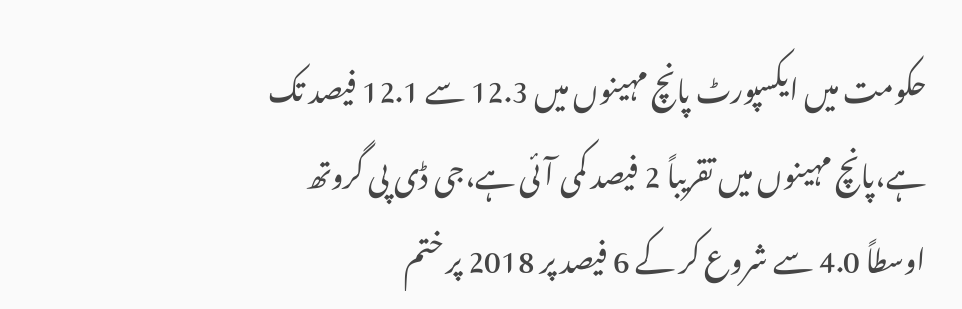حکومت میں ایکسپورٹ پانچ مہینوں میں 12.3 سے 12.1 فیصد تک ہے،پانچ مہینوں میں تقریباً 2 فیصد کمی آئی ہے،جی ڈی پی گروتھ اوسطاً 4.0 سے شروع کر کے 6 فیصد پر 2018 پر ختم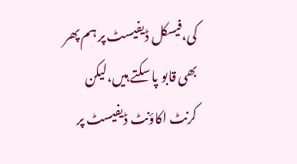کی،فیسکل ڈیفیسٹ پر ہم پھر بھی قابو پا سکتے ہیں،لیکن کرنٹ اکاؤنٹ ڈیفیسٹ پر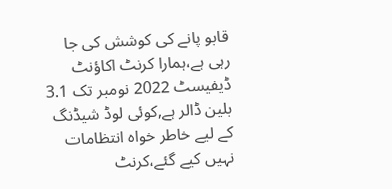قابو پانے کی کوشش کی جا رہی ہے،ہمارا کرنٹ اکاؤنٹ ڈیفیسٹ 2022 نومبر تک 3.1 بلین ڈالر ہے,کوئی لوڈ شیڈنگ کے لیے خاطر خواہ انتظامات نہیں کیے گئے،کرنٹ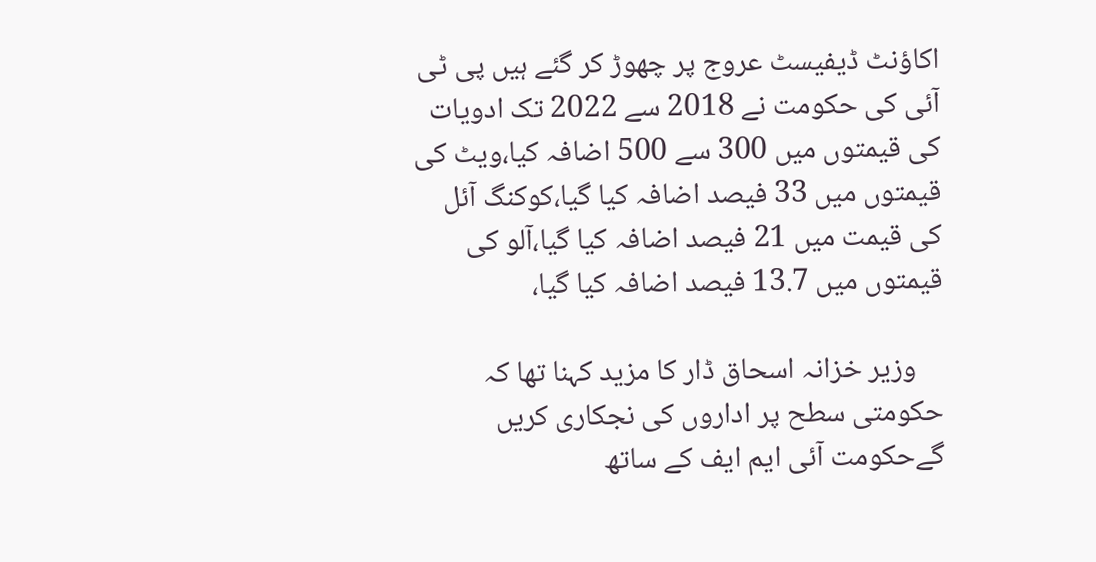اکاؤنٹ ڈیفیسٹ عروج پر چھوڑ کر گئے ہیں پی ٹی آئی کی حکومت نے 2018 سے 2022 تک ادویات کی قیمتوں میں 300 سے 500 اضافہ کیا،ویٹ کی قیمتوں میں 33 فیصد اضافہ کیا گیا،کوکنگ آئل کی قیمت میں 21 فیصد اضافہ کیا گیا،آلو کی قیمتوں میں 13.7 فیصد اضافہ کیا گیا،

    وزیر خزانہ اسحاق ڈار کا مزید کہنا تھا کہ حکومتی سطح پر اداروں کی نجکاری کریں گےحکومت آئی ایم ایف کے ساتھ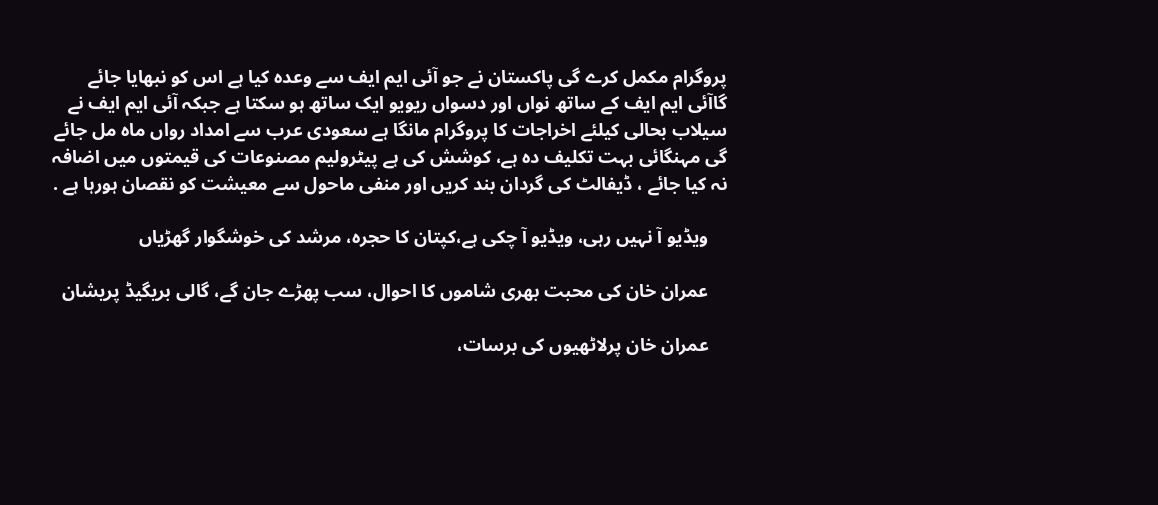پروگرام مکمل کرے گی پاکستان نے جو آئی ایم ایف سے وعدہ کیا ہے اس کو نبھایا جائے گاآئی ایم ایف کے ساتھ نواں اور دسواں ریویو ایک ساتھ ہو سکتا ہے جبکہ آئی ایم ایف نے سیلاب بحالی کیلئے اخراجات کا پروگرام مانگا ہے سعودی عرب سے امداد رواں ماہ مل جائے گی مہنگائی بہت تکلیف دہ ہے، کوشش کی ہے پیٹرولیم مصنوعات کی قیمتوں میں اضافہ نہ کیا جائے ، ڈیفالٹ کی گردان بند کریں اور منفی ماحول سے معیشت کو نقصان ہورہا ہے .

    ویڈیو آ نہیں رہی، ویڈیو آ چکی ہے،کپتان کا حجرہ، مرشد کی خوشگوار گھڑیاں

    عمران خان کی محبت بھری شاموں کا احوال، سب پھڑے جان گے، گالی بریگیڈ پریشان

    عمران خان پرلاٹھیوں کی برسات،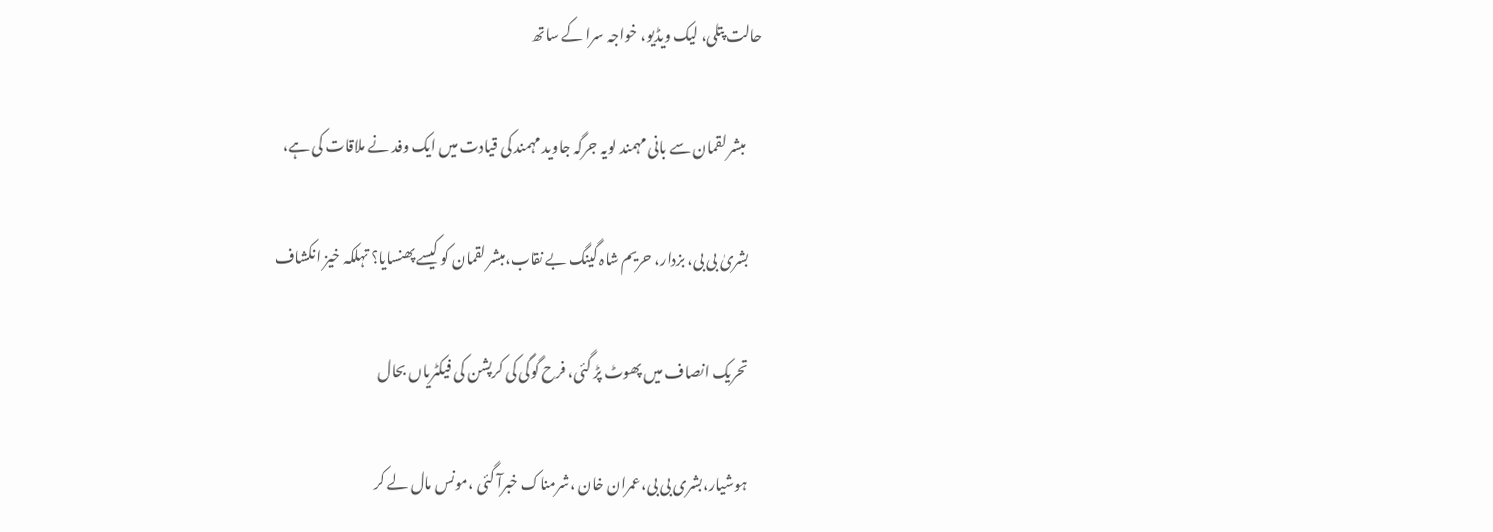حالت پتلی، لیک ویڈیو، خواجہ سرا کے ساتھ

     مبشر لقمان سے بانی مہمند لویہ جرگہ جاوید مہمند کی قیادت میں ایک وفد نے ملاقات کی ہے،

    بشریٰ بی بی، بزدار، حریم شاہ گینگ بے نقاب،مبشر لقمان کو کیسے پھنسایا؟ تہلکہ خیز انکشاف

    تحریک انصاف میں پھوٹ پڑ گئی، فرح گوگی کی کرپشن کی فیکٹریاں بحال

    ہوشیار،بشری بی بی،عمران خان ،شرمناک خبرآ گئی ،مونس مال لے کر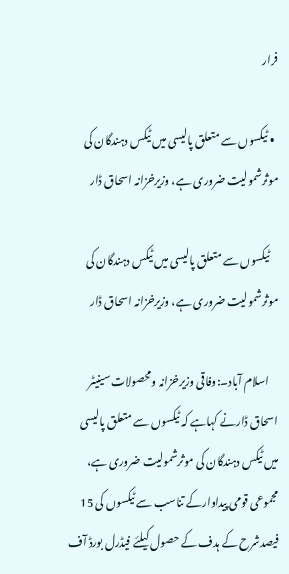فرار

  • ٹیکسوں سے متعلق پالیسی میں ٹیکس دہندگان کی موثرشمولیت ضروری ہے، وزیرخزانہ اسحاق ڈار

    ٹیکسوں سے متعلق پالیسی میں ٹیکس دہندگان کی موثرشمولیت ضروری ہے، وزیرخزانہ اسحاق ڈار

    اسلام آباد۔:وفاقی وزیرخزانہ ومحصولات سینیٹر اسحاق ڈارنے کہاہے کہ ٹیکسوں سے متعلق پالیسی میں ٹیکس دہندگان کی موثرشمولیت ضروری ہے، مجموعی قومی پیداوارکے تناسب سے ٹیکسوں کی 15 فیصدشرح کے ہدف کے حصول کیلئے فیڈرل بورڈ آف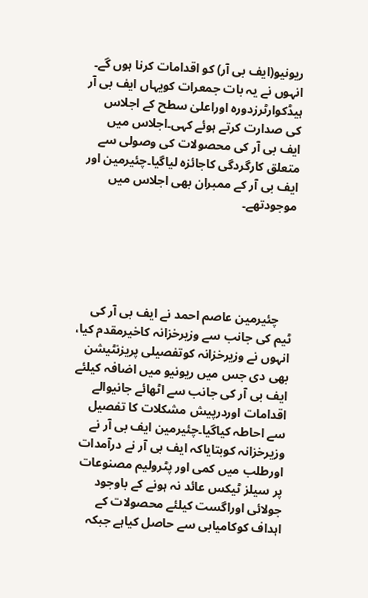ریونیو(ایف بی آر) کو اقدامات کرنا ہوں گے۔ انہوں نے یہ بات جمعرات کویہاں ایف بی آر ہیڈکوارٹرزدورہ اوراعلیٰ سطح کے اجلاس کی صدارت کرتے ہوئے کہی۔اجلاس میں ایف بی آر کی محصولات کی وصولی سے متعلق کارگردگی کاجائزہ لیاگیا۔چئیرمین اور ایف بی آر کے ممبران بھی اجلاس میں موجودتھے۔





    چئیرمین عاصم احمد نے ایف بی آر کی ٹیم کی جانب سے وزیرخزانہ کاخیرمقدم کیا، انہوں نے وزیرخزانہ کوتفصیلی پریزنٹیشن بھی دی جس میں ریونیو میں اضافہ کیلئے ایف بی آر کی جانب سے اٹھائے جانیوالے اقدامات اوردرپیش مشکلات کا تفصیل سے احاطہ کیاگیا۔چئیرمین ایف بی آر نے وزیرخزانہ کوبتایاکہ ایف بی آر نے درآمدات اورطلب میں کمی اور پٹرولیم مصنوعات پر سیلز ٹیکس عائد نہ ہونے کے باوجود جولائی اوراگست کیلئے محصولات کے اہداف کوکامیابی سے حاصل کیاہے جبکہ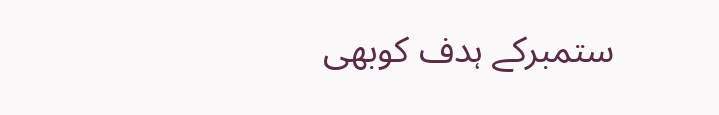ستمبرکے ہدف کوبھی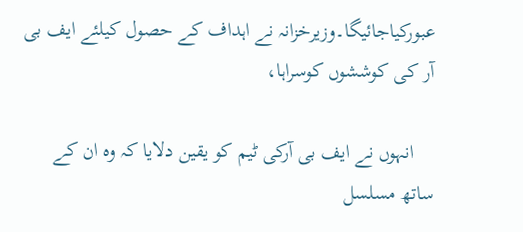عبورکیاجائیگا۔وزیرخزانہ نے اہداف کے حصول کیلئے ایف بی آر کی کوششوں کوسراہا،

    انہوں نے ایف بی آرکی ٹیم کو یقین دلایا کہ وہ ان کے ساتھ مسلسل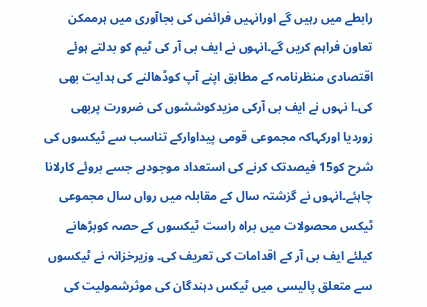رابطے میں رہیں گے اورانہیں فرائض کی بجاآوری میں ہرممکن تعاون فراہم کریں گے۔انہوں نے ایف بی آر کی ٹیم کو بدلتے ہوئے اقتصادی منظرنامہ کے مطابق اپنے آپ کوڈھالنے کی ہدایت بھی کی۔ا نہوں نے ایف بی آرکی مزیدکوششوں کی ضرورت پربھی زوردیا اورکہاکہ مجموعی قومی پیداوارکے تناسب سے ٹیکسوں کی شرح کو15 فیصدتک کرنے کی استعداد موجودہے جسے بروئے کارلانا چاہئے۔انہوں نے گزشتہ سال کے مقابلہ میں رواں سال مجموعی ٹیکس محصولات میں براہ راست ٹیکسوں کے حصہ کوبڑھانے کیلئے ایف بی آر کے اقدامات کی تعریف کی۔ وزیرخزانہ نے ٹیکسوں سے متعلق پالیسی میں ٹیکس دہندگان کی موثرشمولیت کی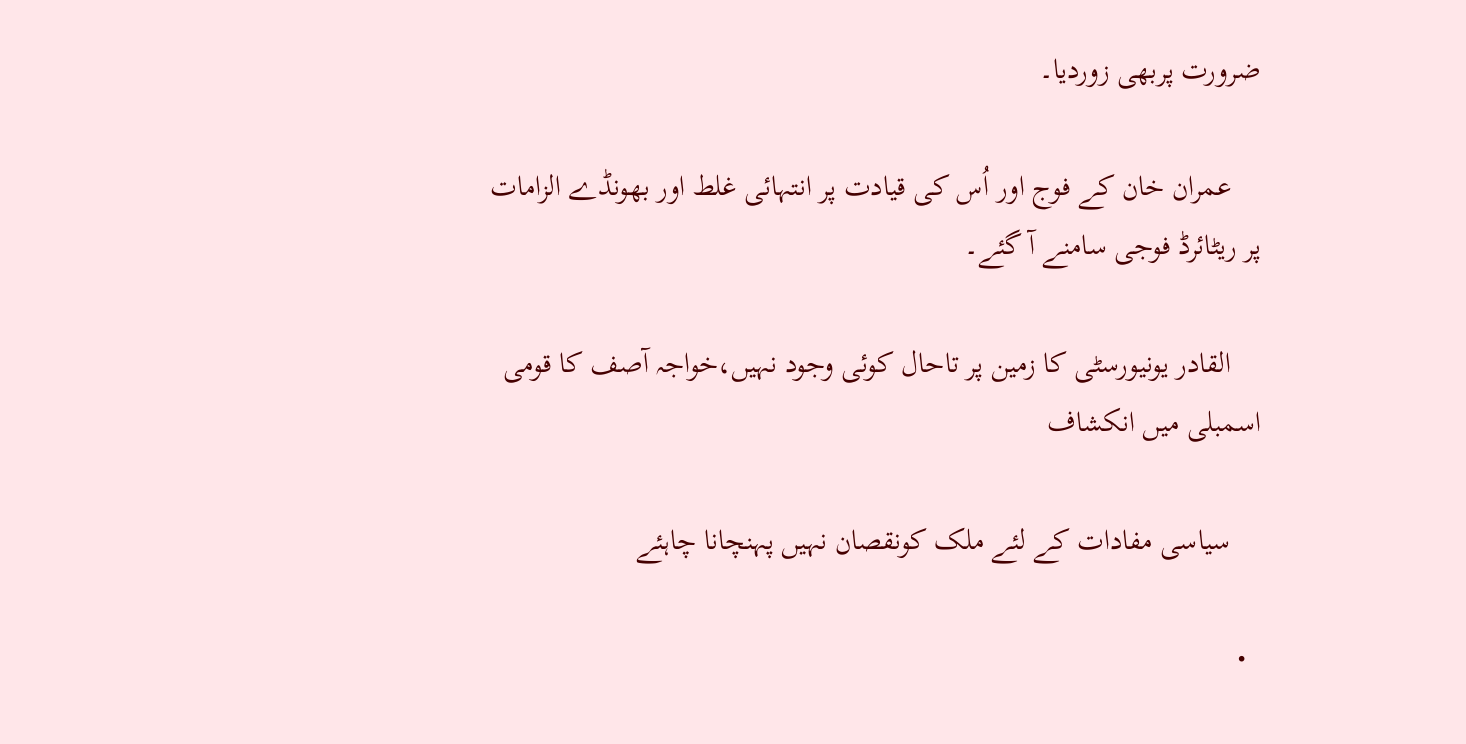ضرورت پربھی زوردیا۔

    عمران خان کے فوج اور اُس کی قیادت پر انتہائی غلط اور بھونڈے الزامات پر ریٹائرڈ فوجی سامنے آ گئے۔

    القادر یونیورسٹی کا زمین پر تاحال کوئی وجود نہیں،خواجہ آصف کا قومی اسمبلی میں انکشاف

    سیاسی مفادات کے لئے ملک کونقصان نہیں پہنچانا چاہئے

  •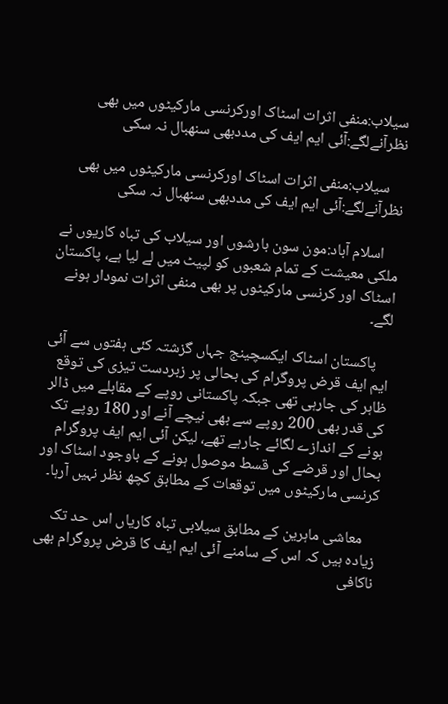سیلاب:منفی اثرات اسٹاک اورکرنسی مارکیٹوں میں بھی نظرآنےلگے:آئی ایم ایف کی مددبھی سنھبال نہ سکی

    سیلاب:منفی اثرات اسٹاک اورکرنسی مارکیٹوں میں بھی نظرآنےلگے:آئی ایم ایف کی مددبھی سنھبال نہ سکی

    اسلام آباد:مون سون بارشوں اور سیلاب کی تباہ کاریوں نے ملکی معیشت کے تمام شعبوں کو لپیٹ میں لے لیا ہے، پاکستان اسٹاک اور کرنسی مارکیٹوں پر بھی منفی اثرات نمودار ہونے لگے۔

    پاکستان اسٹاک ایکسچینج جہاں گزشتہ کئی ہفتوں سے آئی ایم ایف قرض پروگرام کی بحالی پر زبردست تیزی کی توقع ظاہر کی جارہی تھی جبکہ پاکستانی روپے کے مقابلے میں ڈالر کی قدر بھی 200 روپے سے بھی نیچے آنے اور 180 روپے تک ہونے کے اندازے لگائے جارہے تھے، لیکن آئی ایم ایف پروگرام بحال اور قرضے کی قسط موصول ہونے کے باوجود اسٹاک اور کرنسی مارکیٹوں میں توقعات کے مطابق کچھ نظر نہیں آرہا۔

    معاشی ماہرین کے مطابق سیلابی تباہ کاریاں اس حد تک زیادہ ہیں کہ اس کے سامنے آئی ایم ایف کا قرض پروگرام بھی ناکافی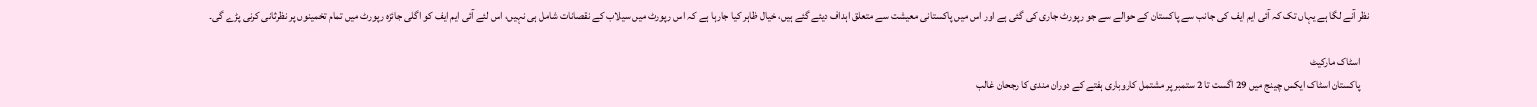نظر آنے لگا ہے یہاں تک کہ آئی ایم ایف کی جانب سے پاکستان کے حوالے سے جو رپورٹ جاری کی گئی ہے اور اس میں پاکستانی معیشت سے متعلق اہداف دیئے گئے ہیں، خیال ظاہر کیا جارہا ہے کہ اس رپورٹ میں سیلاب کے نقصانات شامل ہی نہیں، اس لئے آئی ایم ایف کو اگلی جائزہ رپورٹ میں تمام تخمینوں پر نظرثانی کرنی پڑے گی۔

    اسٹاک مارکیٹ
    پاکستان اسٹاک ایکس چینج میں 29 اگست تا 2 ستمبر پر مشتمل کاروباری ہفتے کے دوران مندی کا رجحان غالب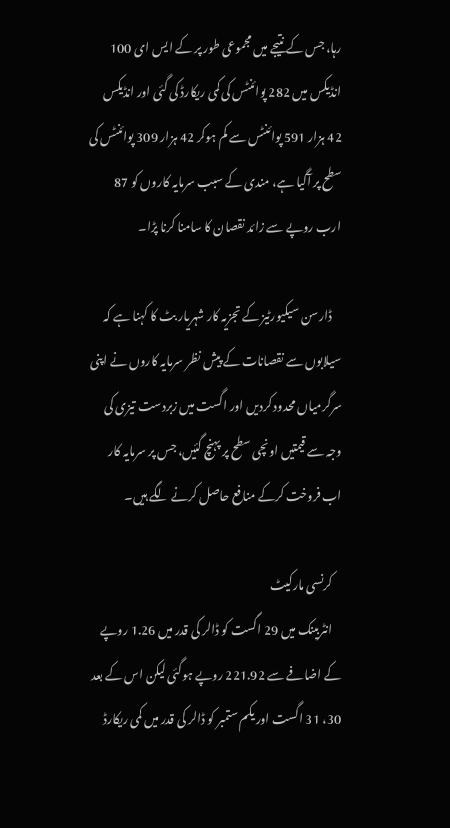رہا، جس کے نتیجے میں مجموعی طور پر کے ایس ای 100 انڈیکس میں 282 پوائنٹس کی کمی ریکارڈ کی گئی اور انڈیکس 42 ہزار 591 پوائنٹس سے کم ہوکر 42 ہزار 309 پوائنٹس کی سطح پر آگیا ہے، مندی کے سبب سرمایہ کاروں کو 87 ارب روپے سے زائد نقصان کا سامنا کرنا پڑا۔

    ڈارسن سیکیورٹیز کے تجزیہ کار شہریار بٹ کا کہنا ہے کہ سیلابوں سے نقصانات کے پیش نظر سرمایہ کاروں نے اپنی سرگرمیاں محدود کردیں اور اگست میں زبردست تیزی کی وجہ سے قیمتیں اونچی سطح پر پہنچ گئیں، جس پر سرمایہ کار اب فروخت کرکے منافع حاصل کرنے لگے ہیں۔

    کرنسی مارکیٹ
    انٹربینک میں 29 اگست کو ڈالر کی قدر میں 1.26 روپے کے اضافے سے 221.92 روپے ہوگئی لیکن اس کے بعد 30، 31 اگست اور یکم ستمبر کو ڈالر کی قدر میں کمی ریکارڈ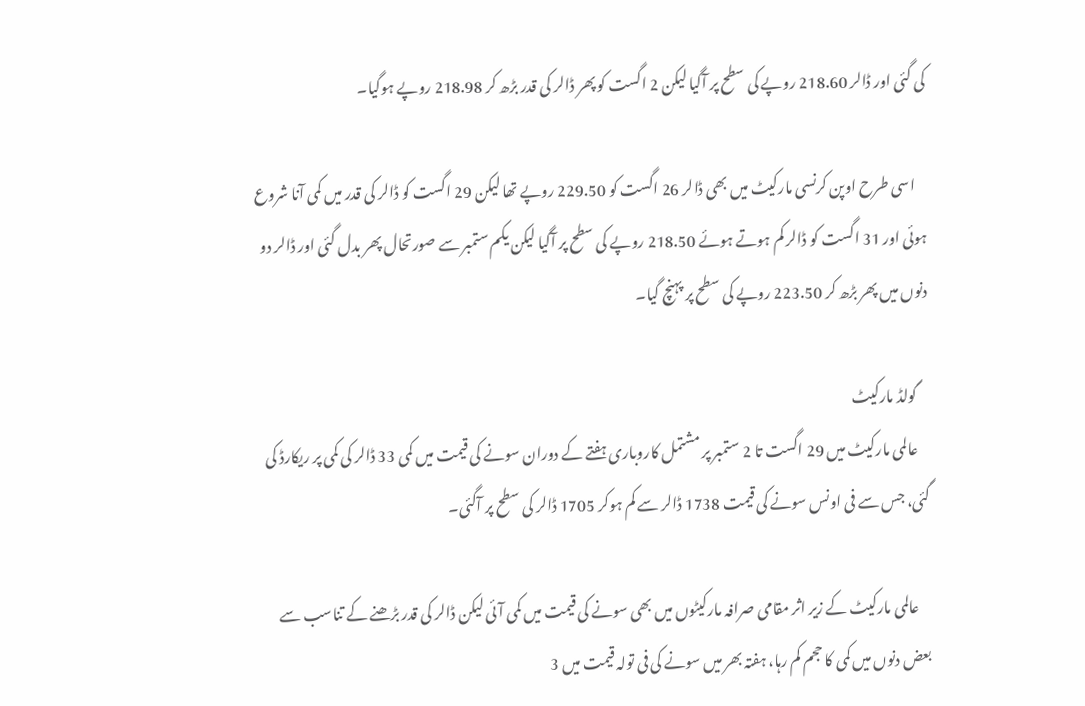کی گئی اور ڈالر 218.60 روپے کی سطح پر آگیا لیکن 2 اگست کو پھر ڈالر کی قدر بڑھ کر 218.98 روپے ہوگیا۔

    اسی طرح اوپن کرنسی مارکیٹ میں بھی ڈالر 26 اگست کو 229.50 روپے تھا لیکن 29 اگست کو ڈالر کی قدر میں کمی آنا شروع ہوئی اور 31 اگست کو ڈالر کم ہوتے ہوئے 218.50 روپے کی سطح پر آگیا لیکن یکم ستمبر سے صورتحال پھر بدل گئی اور ڈالر دو دنوں میں پھر بڑھ کر 223.50 روپے کی سطح پر پہنچ گیا۔

    گولڈ مارکیٹ
    عالمی مارکیٹ میں 29 اگست تا 2 ستمبر پر مشتمل کاروباری ہفتے کے دوران سونے کی قیمت میں کمی 33 ڈالر کی کمی پر ریکارڈ کی گئی، جس سے فی اونس سونے کی قیمت 1738 ڈالر سے کم ہوکر 1705 ڈالر کی سطح پر آگئی۔

    عالمی مارکیٹ کے زیر اثر مقامی صرافہ مارکیٹوں میں بھی سونے کی قیمت میں کمی آئی لیکن ڈالر کی قدر بڑھنے کے تناسب سے بعض دنوں میں کمی کا حجم کم رہا، ہفتہ بھر میں سونے کی فی تولہ قیمت میں 3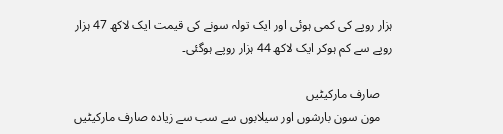ہزار روپے کی کمی ہوئی اور ایک تولہ سونے کی قیمت ایک لاکھ 47 ہزار روپے سے کم ہوکر ایک لاکھ 44 ہزار روپے ہوگئی۔

    صارف مارکیٹیں
    مون سون بارشوں اور سیلابوں سے سب سے زیادہ صارف مارکیٹیں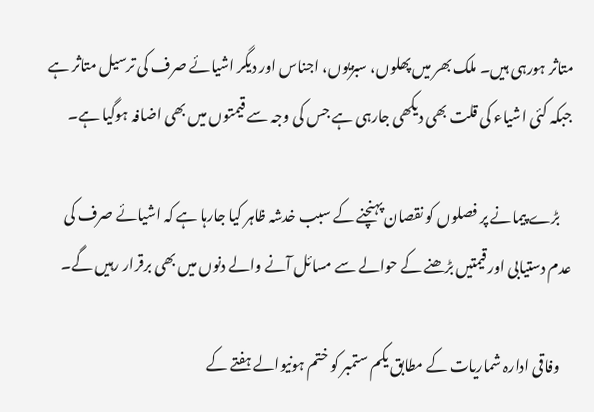متاثر ہورہی ہیں۔ ملک بھر میں پھلوں، سبزیوں، اجناس اور دیگر اشیائے صرف کی ترسیل متاثر ہے جبکہ کئی اشیاء کی قلت بھی دیکھی جارہی ہے جس کی وجہ سے قیمتوں میں بھی اضافہ ہوگیا ہے۔

    بڑے پیمانے پر فصلوں کو نقصان پہنچنے کے سبب خدشہ ظاہر کیا جارہا ہے کہ اشیائے صرف کی عدم دستیابی اور قیمتیں بڑھنے کے حوالے سے مسائل آنے والے دنوں میں بھی برقرار رہیں گے۔

    وفاقی ادارہ شماریات کے مطابق یکم ستمبر کو ختم ہونیوالے ہفتے کے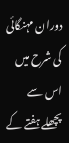دوران مہنگائی کی شرح میں اس سے پچھلے ہفتے کے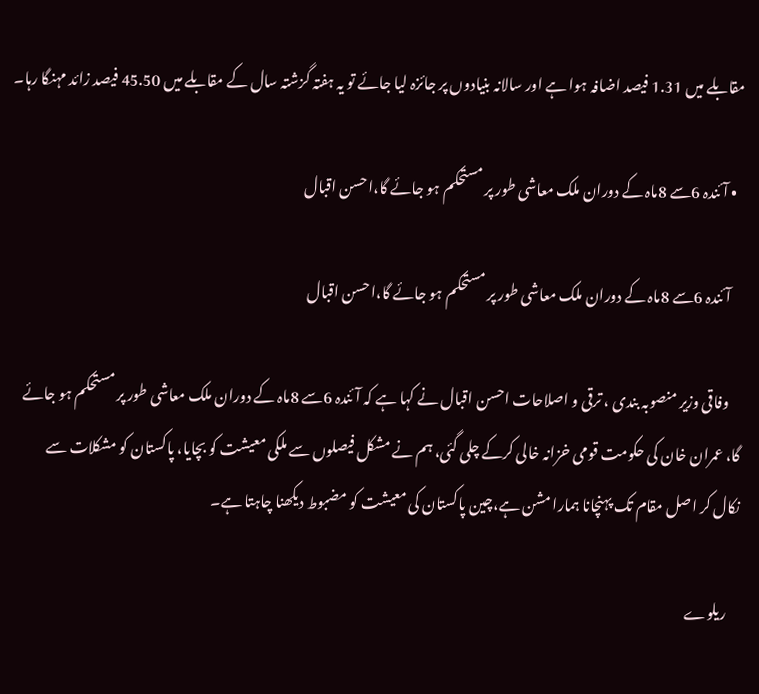مقابلے میں 1.31 فیصد اضافہ ہوا ہے اور سالانہ بنیادوں پر جائزہ لیا جائے تو یہ ہفتہ گزشتہ سال کے مقابلے میں 45.50 فیصد زائد مہنگا رہا۔

  • آئندہ 6سے 8ماہ کے دوران ملک معاشی طور پر مستحکم ہو جائے گا،احسن اقبال

    آئندہ 6سے 8ماہ کے دوران ملک معاشی طور پر مستحکم ہو جائے گا،احسن اقبال

    وفاقی وزیر منصوبہ بندی ، ترقی و اصلاحات احسن اقبال نے کہا ہے کہ آئندہ 6سے 8ماہ کے دوران ملک معاشی طور پر مستحکم ہو جائے گا، عمران خان کی حکومت قومی خزانہ خالی کرکے چلی گئی، ہم نے مشکل فیصلوں سے ملکی معیشت کو بچایا، پاکستان کو مشکلات سے نکال کر اصل مقام تک پہنچانا ہمارا مشن ہے،چین پاکستان کی معیشت کو مضبوط دیکھنا چاہتا ہے۔

    ریلوے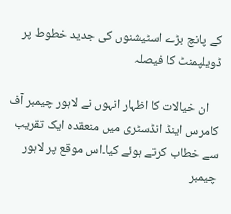کے پانچ بڑے اسٹیشنوں کی جدید خطوط پر ڈویلپمنٹ کا فیصلہ

    ان خیالات کا اظہار انہوں نے لاہور چیمبر آف کامرس اینڈ انڈسٹری میں منعقدہ ایک تقریب سے خطاب کرتے ہوئے کیا۔اس موقع پر لاہور چیمبر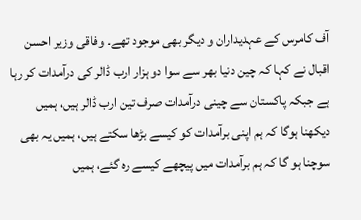آف کامرس کے عہدیداران و دیگر بھی موجود تھے۔ وفاقی وزیر احسن اقبال نے کہا کہ چین دنیا بھر سے سوا دو ہزار ارب ڈالر کی درآمدات کر رہا ہے جبکہ پاکستان سے چینی درآمدات صرف تین ارب ڈالر ہیں، ہمیں دیکھنا ہوگا کہ ہم اپنی برآمدات کو کیسے بڑھا سکتے ہیں، ہمیں یہ بھی سوچنا ہو گا کہ ہم برآمدات میں پیچھے کیسے رہ گئے، ہمیں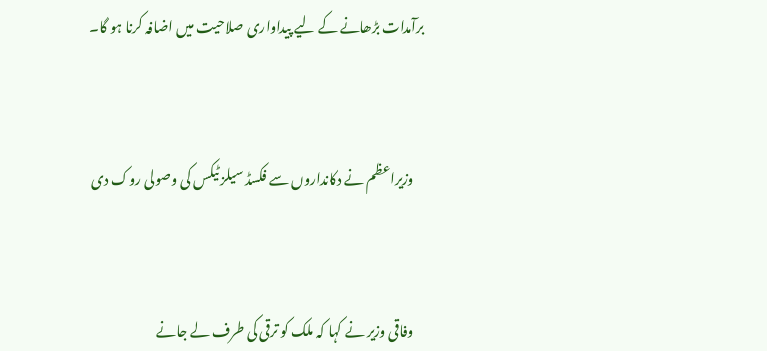برآمدات بڑھانے کے لیے پیداواری صلاحیت میں اضافہ کرنا ہو گا۔



    وزیراعظم نے دکانداروں سے فکسڈ سیلز ٹیکس کی وصولی روک دی



    وفاقی وزیر نے کہا کہ ملک کو ترقی کی طرف لے جانے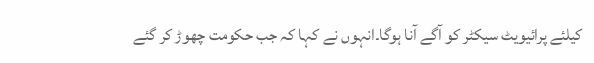کیلئے پرائیویٹ سیکٹر کو آگے آنا ہوگا۔انہوں نے کہا کہ جب حکومت چھوڑ کر گئے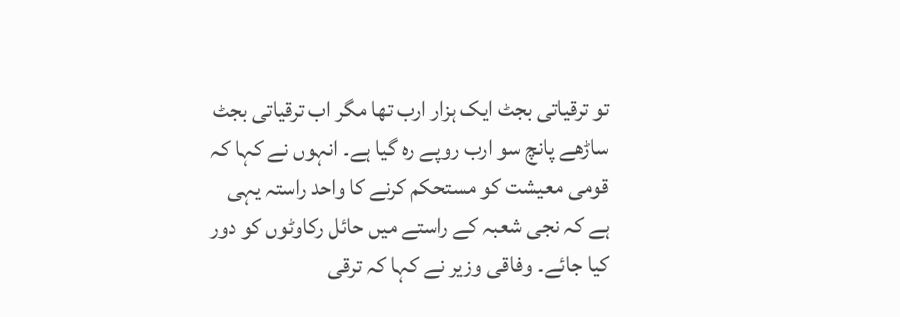تو ترقیاتی بجٹ ایک ہزار ارب تھا مگر اب ترقیاتی بجٹ ساڑھے پانچ سو ارب روپے رہ گیا ہے۔ انہوں نے کہا کہ قومی معیشت کو مستحکم کرنے کا واحد راستہ یہی ہے کہ نجی شعبہ کے راستے میں حائل رکاوٹوں کو دور کیا جائے۔ وفاقی وزیر نے کہا کہ ترقی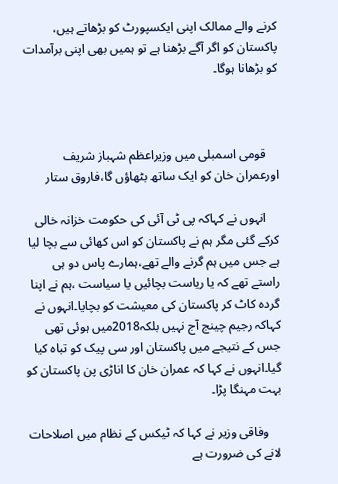کرنے والے ممالک اپنی ایکسپورٹ کو بڑھاتے ہیں، پاکستان کو اگر آگے بڑھنا ہے تو ہمیں بھی اپنی برآمدات کو بڑھانا ہوگا۔



    قومی اسمبلی میں وزیراعظم شہباز شریف اورعمران خان کو ایک ساتھ بٹھاؤں گا،فاروق ستار

    انہوں نے کہاکہ پی ٹی آئی کی حکومت خزانہ خالی کرکے گئی مگر ہم نے پاکستان کو اس کھائی سے بچا لیا ہے جس میں ہم گرنے والے تھے،ہمارے پاس دو ہی راستے تھے کہ یا ریاست بچائیں یا سیاست ،ہم نے اپنا گردہ کاٹ کر پاکستان کی معیشت کو بچایا۔انہوں نے کہاکہ رجیم چینج آج نہیں بلکہ2018میں ہوئی تھی جس کے نتیجے میں پاکستان اور سی پیک کو تباہ کیا گیا۔انہوں نے کہا کہ عمران خان کا اناڑی پن پاکستان کو بہت مہنگا پڑا۔

    وفاقی وزیر نے کہا کہ ٹیکس کے نظام میں اصلاحات لانے کی ضرورت ہے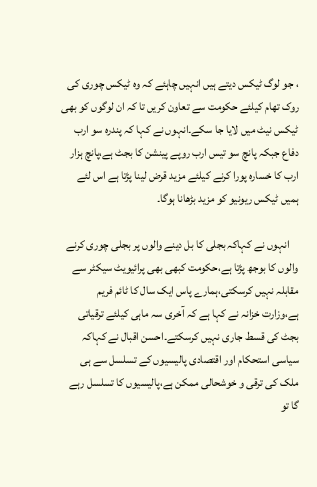، جو لوگ ٹیکس دیتے ہیں انہیں چاہئے کہ وہ ٹیکس چوری کی روک تھام کیلئے حکومت سے تعاون کریں تا کہ ان لوگوں کو بھی ٹیکس نیٹ میں لایا جا سکے۔انہوں نے کہا کہ پندرہ سو ارب دفاع جبکہ پانچ سو تیس ارب روپے پینشن کا بجٹ ہے،پانچ ہزار ارب کا خسارہ پورا کرنے کیلئے مزید قرض لینا پڑتا ہے اس لئے ہمیں ٹیکس ریونیو کو مزید بڑھانا ہوگا۔

    انہوں نے کہاکہ بجلی کا بل دینے والوں پر بجلی چوری کرنے والوں کا بوجھ پڑتا ہے،حکومت کبھی بھی پرائیویٹ سیکٹر سے مقابلہ نہیں کرسکتی،ہمارے پاس ایک سال کا ٹائم فریم ہے،وزارت خزانہ نے کہا ہے کہ آخری سہ ماہی کیلئے ترقیاتی بجٹ کی قسط جاری نہیں کرسکتے۔احسن اقبال نے کہاکہ سیاسی استحکام اور اقتصادی پالیسیوں کے تسلسل سے ہی ملک کی ترقی و خوشحالی ممکن ہے،پالیسیوں کا تسلسل رہے گا تو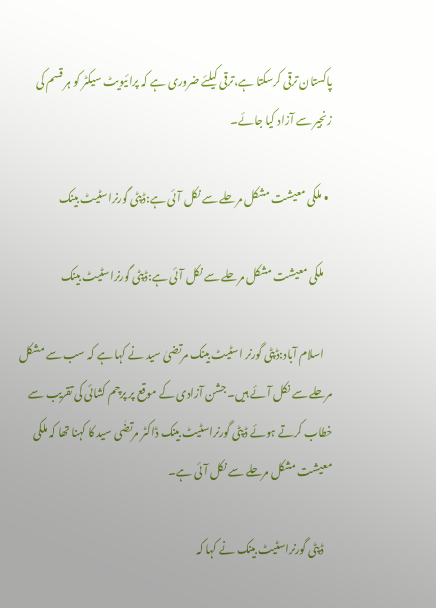پاکستان ترقی کرسکتا ہے،ترقی کیلئے ضروری ہے کہ پرائیویٹ سیکٹر کو ہر قسم کی زنجیر سے آزاد کیا جائے۔

  • ملکی معيشت مشکل مرحلے سے نکل آئی ہے:ڈپٹی گورنراسٹيٹ بينک

    ملکی معيشت مشکل مرحلے سے نکل آئی ہے:ڈپٹی گورنراسٹيٹ بينک

    اسلام آباد:ڈپٹی گورنر اسٹیٹ بینک مرتضیٰ سید نے کہا ہے کہ سب سے مشکل مرحلے سے نکل آئے ہيں۔جشن آزادی کے موقع پر پرچم کشائی کی تقريب سے خطاب کرتے ہوئے ڈپٹی گورنراسٹيٹ بينک ڈاکٹر مرتضٰی سید کا کہنا تھا کہ ملکی معيشت مشکل مرحلے سے نکل آئی ہے۔

    ڈپٹی گورنراسٹيٹ بينک نے کہا کہ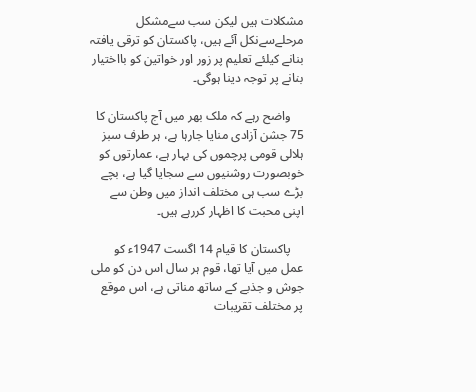مشکلات ہيں ليکن سب سےمشکل مرحلےسےنکل آئے ہيں، پاکستان کو ترقی يافتہ بنانے کيلئے تعليم پر زور اور خواتين کو بااختيار بنانے پر توجہ دينا ہوگی۔

    واضح رہے کہ ملک بھر میں آج پاکستان کا 75 جشن آزادی منایا جارہا ہے، ہر طرف سبز ہلالی قومی پرچموں کی بہار ہے، عمارتوں کو خوبصورت روشنیوں سے سجایا گیا ہے، بچے بڑے سب ہی مختلف انداز میں وطن سے اپنی محبت کا اظہار کررہے ہیں۔

    پاکستان کا قیام 14 اگست 1947ء کو عمل میں آیا تھا، قوم ہر سال اس دن کو ملی جوش و جذبے کے ساتھ مناتی ہے، اس موقع پر مختلف تقریبات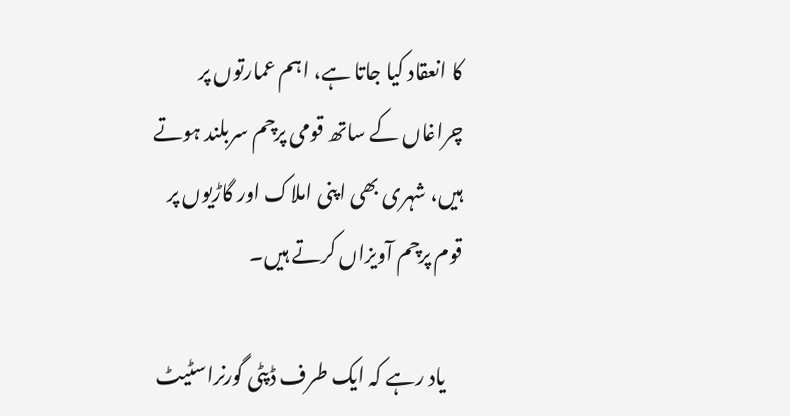کا انعقاد کیا جاتا ہے، اہم عمارتوں پر چراغاں کے ساتھ قومی پرچم سربلند ہوتے ہیں، شہری بھی اپنی املاک اور گاڑیوں پر قوم پرچم آویزاں کرتے ہیں۔

    یاد رہے کہ ایک طرف ڈپٹی گورنراسٹیٹ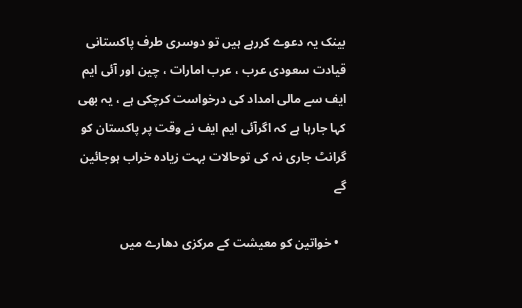بینک یہ دعوے کررہے ہیں تو دوسری طرف پاکستانی قیادت سعودی عرب ، عرب امارات ، چین اور آئی ایم ایف سے مالی امداد کی درخواست کرچکی ہے ، یہ بھی کہا جارہا ہے کہ اگرآئی ایم ایف نے وقت پر پاکستان کو گرانٹ جاری نہ کی توحالات بہت زیادہ خراب ہوجائین گے

  • خواتین کو معیشت کے مرکزی دھارے میں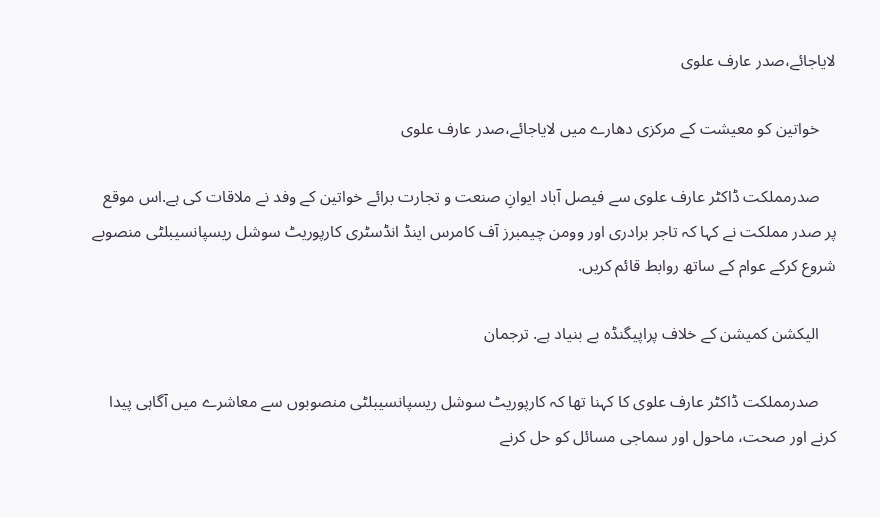لایاجائے،صدر عارف علوی

    خواتین کو معیشت کے مرکزی دھارے میں لایاجائے،صدر عارف علوی

    صدرمملکت ڈاکٹر عارف علوی سے فیصل آباد ایوانِ صنعت و تجارت برائے خواتین کے وفد نے ملاقات کی ہے.اس موقع پر صدر مملکت نے کہا کہ تاجر برادری اور وومن چیمبرز آف کامرس اینڈ انڈسٹری کارپوریٹ سوشل ریسپانسیبلٹی منصوبے شروع کرکے عوام کے ساتھ روابط قائم کریں.

    الیکشن کمیشن کے خلاف پراپیگنڈہ بے بنیاد ہے. ترجمان

    صدرمملکت ڈاکٹر عارف علوی کا کہنا تھا کہ کارپوریٹ سوشل ریسپانسیبلٹی منصوبوں سے معاشرے میں آگاہی پیدا کرنے اور صحت، ماحول اور سماجی مسائل کو حل کرنے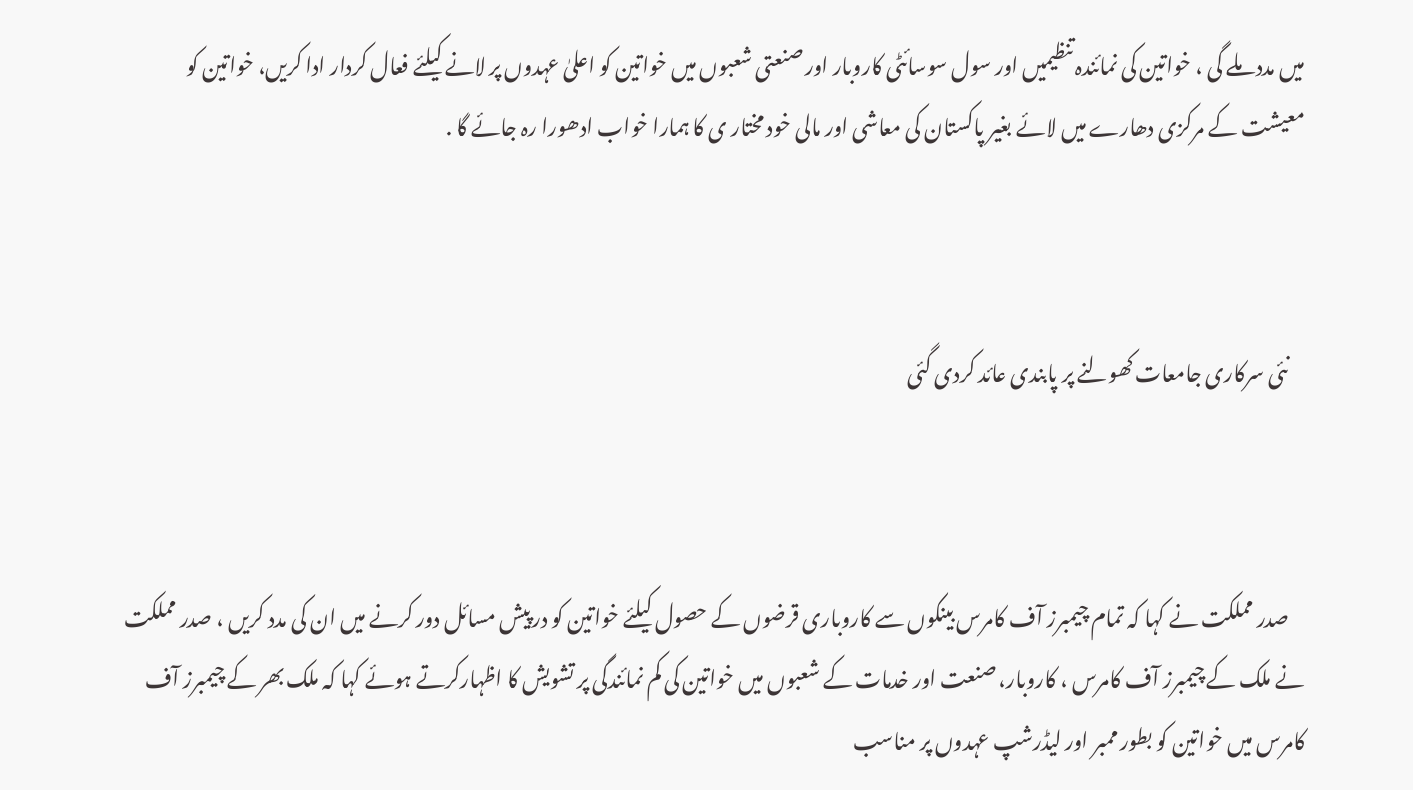میں مدد ملے گی ، خواتین کی نمائندہ تنظیمیں اور سول سوسائٹی کاروبار اور صنعتی شعبوں میں خواتین کو اعلیٰ عہدوں پر لانے کیلئے فعال کردار ادا کریں، خواتین کو معیشت کے مرکزی دھارے میں لائے بغیر پاکستان کی معاشی اور مالی خود مختار ی کا ہمارا خواب ادھورا رہ جائے گا .



    نئی سرکاری جامعات کھولنے پر پابندی عائد کردی گئی



    صدر مملکت نے کہا کہ تمام چیمبرز آف کامرس بینکوں سے کاروباری قرضوں کے حصول کیلئے خواتین کو درپیش مسائل دور کرنے میں ان کی مدد کریں ، صدر مملکت نے ملک کے چیمبرز آف کامرس ، کاروبار، صنعت اور خدمات کے شعبوں میں خواتین کی کم نمائندگی پر تشویش کا اظہارکرتے ہوئے کہا کہ ملک بھر کے چیمبرز آف کامرس میں خواتین کو بطور ممبر اور لیڈرشپ عہدوں پر مناسب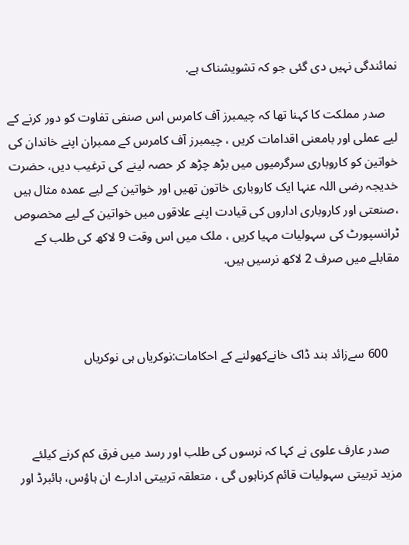نمائندگی نہیں دی گئی جو کہ تشویشناک ہے.

    صدر مملکت کا کہنا تھا کہ چیمبرز آف کامرس اس صنفی تفاوت کو دور کرنے کے لیے عملی اور بامعنی اقدامات کریں ، چیمبرز آف کامرس کے ممبران اپنے خاندان کی خواتین کو کاروباری سرگرمیوں میں بڑھ چڑھ کر حصہ لینے کی ترغیب دیں، حضرت خدیجہ رضی اللہ عنہا ایک کاروباری خاتون تھیں اور خواتین کے لیے عمدہ مثال ہیں ،صنعتی اور کاروباری اداروں کی قیادت اپنے علاقوں میں خواتین کے لیے مخصوص ٹرانسپورٹ کی سہولیات مہیا کریں ، ملک میں اس وقت 9 لاکھ کی طلب کے مقابلے میں صرف 2 لاکھ نرسیں ہیں.



    600 سےزائد بند ڈاک خانےکھولنے کے احکامات:نوکریاں ہی نوکریاں



    صدر عارف علوی نے کہا کہ نرسوں کی طلب اور رسد میں فرق کم کرنے کیلئے مزید تربیتی سہولیات قائم کرناہوں گی ، متعلقہ تربیتی ادارے ان ہاؤس، ہائبرڈ اور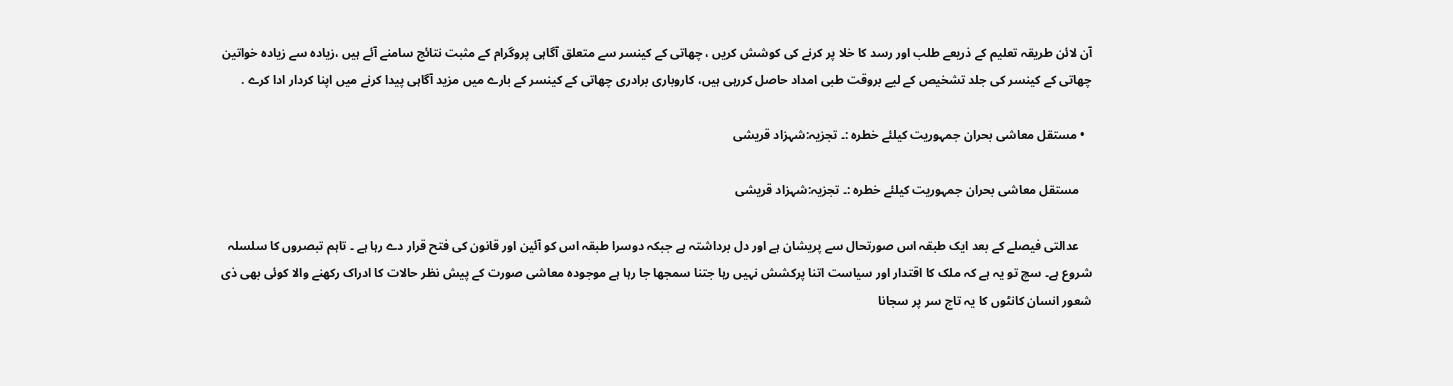آن لائن طریقہ تعلیم کے ذریعے طلب اور رسد کا خلا پر کرنے کی کوشش کریں ، چھاتی کے کینسر سے متعلق آگاہی پروگرام کے مثبت نتائج سامنے آئے ہیں ،زیادہ سے زیادہ خواتین چھاتی کے کینسر کی جلد تشخیص کے لیے بروقت طبی امداد حاصل کررہی ہیں، کاروباری برادری چھاتی کے کینسر کے بارے میں مزید آگاہی پیدا کرنے میں اپنا کردار ادا کرے .

  • مستقل معاشی بحران جمہوریت کیلئے خطرہ :۔ تجزیہ:شہزاد قریشی

    مستقل معاشی بحران جمہوریت کیلئے خطرہ :۔ تجزیہ:شہزاد قریشی

    عدالتی فیصلے کے بعد ایک طبقہ اس صورتحال سے پریشان ہے اور دل برداشتہ ہے جبکہ دوسرا طبقہ اس کو آئین اور قانون کی فتح قرار دے رہا ہے ۔ تاہم تبصروں کا سلسلہ شروع ہے۔ سچ تو یہ ہے کہ ملک کا اقتدار اور سیاست اتنا پرکشش نہیں رہا جتنا سمجھا جا رہا ہے موجودہ معاشی صورت کے پیش نظر حالات کا ادراک رکھنے والا کوئی بھی ذی شعور انسان کانٹوں کا یہ تاج سر پر سجانا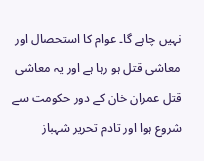نہیں چاہے گا۔ عوام کا استحصال اور معاشی قتل ہو رہا ہے اور یہ معاشی قتل عمران خان کے دور حکومت سے شروع ہوا اور تادم تحریر شہباز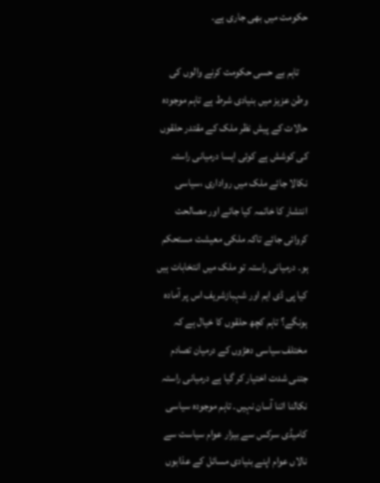حکومت میں بھی جاری ہے۔

    تاہم بے حسی حکومت کرنے والوں کی وطن عزیز میں بنیادی شرط ہے تاہم موجودہ حالات کے پیش نظر ملک کے مقتدر حلقوں کی کوشش ہے کوئی ایسا درمیانی راستہ نکالا جائے ملک میں رواداری ،سیاسی انتشار کا خاتمہ کیا جائے اور مصالحت کروائی جائے تاکہ ملکی معیشت مستحکم ہو۔ درمیانی راستہ تو ملک میں انتخابات ہیں کیا پی ڈی ایم اور شہبازشریف اس پر آمادہ ہونگے؟ تاہم کچھ حلقوں کا خیال ہے کہ مختلف سیاسی دھڑوں کے درمیان تصادم جتنی شدت اختیار کر گیا ہے درمیانی راستہ نکالنا اتنا آسان نہیں۔ تاہم موجودہ سیاسی کامیڈی سرکس سے بیزار عوام سیاست سے نالاں عوام اپنے بنیادی مسائل کے عذابوں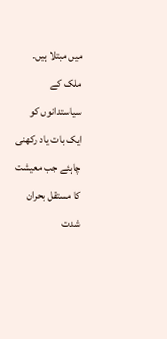میں مبتلا ہیں۔ ملک کے سیاستدانوں کو ایک بات یاد رکھنی چاہئے جب معیشت کا مستقل بحران شدت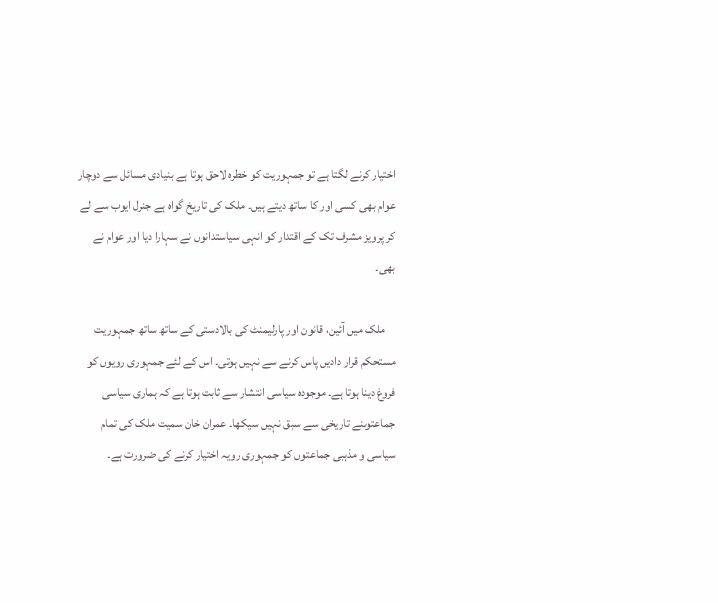اختیار کرنے لگتا ہے تو جمہوریت کو خطرہ لاحق ہوتا ہے بنیادی مسائل سے دوچار عوام بھی کسی اور کا ساتھ دیتے ہیں۔ ملک کی تاریخ گواہ ہے جنرل ایوب سے لے کر پرویز مشرف تک کے اقتدار کو انہی سیاستدانوں نے سہارا دیا اور عوام نے بھی۔

    ملک میں آئین، قانون اور پارلیمنٹ کی بالادستی کے ساتھ ساتھ جمہوریت مستحکم قرار دادیں پاس کرنے سے نہیں ہوتی۔ اس کے لئے جمہوری رویوں کو فروغ دینا ہوتا ہے۔ موجودہ سیاسی انتشار سے ثابت ہوتا ہے کہ ہماری سیاسی جماعتوںنے تاریخی سے سبق نہیں سیکھا۔ عمران خان سمیت ملک کی تمام سیاسی و مذہبی جماعتوں کو جمہوری رویہ اختیار کرنے کی ضرورت ہے۔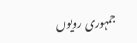جمہوری رویوں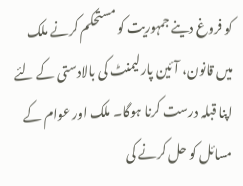کو فروغ دینے جمہوریت کو مستحکم کرنے ملک میں قانون، آئین پارلیمنٹ کی بالادستی کے لئے اپنا قبلہ درست کرنا ہوگا۔ ملک اور عوام کے مسائل کو حل کرنے کی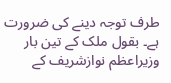طرف توجہ دینے کی ضرورت ہے۔ بقول ملک کے تین بار وزیراعظم نوازشریف کے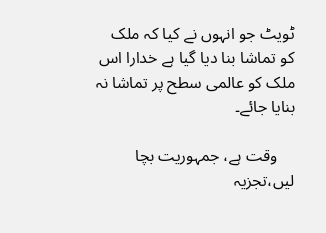ٹویٹ جو انہوں نے کیا کہ ملک کو تماشا بنا دیا گیا ہے خدارا اس ملک کو عالمی سطح پر تماشا نہ بنایا جائے۔

    وقت ہے، جمہوریت بچا لیں،تجزیہ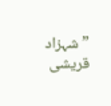” شہزاد قریشی